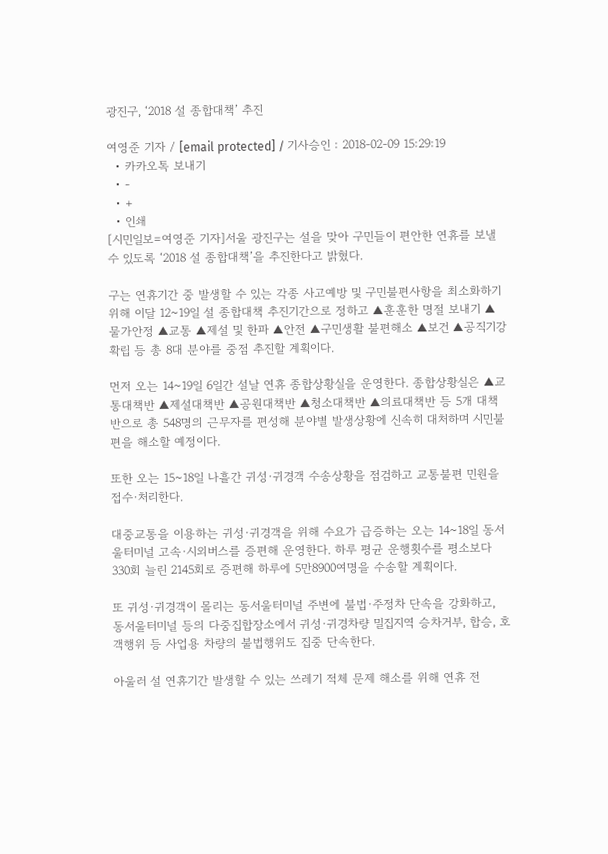광진구, ‘2018 설 종합대책’ 추진

여영준 기자 / [email protected] / 기사승인 : 2018-02-09 15:29:19
  • 카카오톡 보내기
  • -
  • +
  • 인쇄
[시민일보=여영준 기자]서울 광진구는 설을 맞아 구민들이 편안한 연휴를 보낼 수 있도록 ‘2018 설 종합대책’을 추진한다고 밝혔다.

구는 연휴기간 중 발생할 수 있는 각종 사고예방 및 구민불편사항을 최소화하기 위해 이달 12~19일 설 종합대책 추진기간으로 정하고 ▲훈훈한 명절 보내기 ▲물가안정 ▲교통 ▲제설 및 한파 ▲안전 ▲구민생활 불편해소 ▲보건 ▲공직기강 확립 등 총 8대 분야를 중점 추진할 계획이다.

먼저 오는 14~19일 6일간 설날 연휴 종합상황실을 운영한다. 종합상황실은 ▲교통대책반 ▲제설대책반 ▲공원대책반 ▲청소대책반 ▲의료대책반 등 5개 대책반으로 총 548명의 근무자를 편성해 분야별 발생상황에 신속히 대처하며 시민불편을 해소할 예정이다.

또한 오는 15~18일 나흘간 귀성·귀경객 수송상황을 점검하고 교통불편 민원을 접수·처리한다.

대중교통을 이용하는 귀성·귀경객을 위해 수요가 급증하는 오는 14~18일 동서울터미널 고속·시외버스를 증편해 운영한다. 하루 평균 운행횟수를 평소보다 330회 늘린 2145회로 증편해 하루에 5만8900여명을 수송할 계획이다.

또 귀성·귀경객이 몰리는 동서울터미널 주변에 불법·주정차 단속을 강화하고, 동서울터미널 등의 다중집합장소에서 귀성·귀경차량 밀집지역 승차거부, 합승, 호객행위 등 사업용 차량의 불법행위도 집중 단속한다.

아울러 설 연휴기간 발생할 수 있는 쓰레기 적체 문제 해소를 위해 연휴 전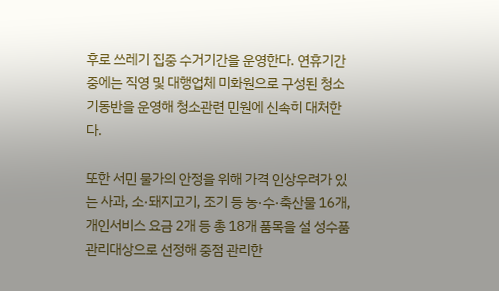후로 쓰레기 집중 수거기간을 운영한다. 연휴기간 중에는 직영 및 대행업체 미화원으로 구성된 청소기동반을 운영해 청소관련 민원에 신속히 대처한다.

또한 서민 물가의 안정을 위해 가격 인상우려가 있는 사과, 소·돼지고기, 조기 등 농·수·축산물 16개, 개인서비스 요금 2개 등 총 18개 품목을 설 성수품 관리대상으로 선정해 중점 관리한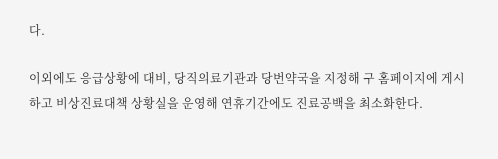다.

이외에도 응급상황에 대비, 당직의료기관과 당번약국을 지정해 구 홈페이지에 게시하고 비상진료대책 상황실을 운영해 연휴기간에도 진료공백을 최소화한다.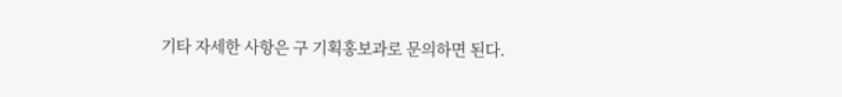기타 자세한 사항은 구 기획홍보과로 문의하면 된다.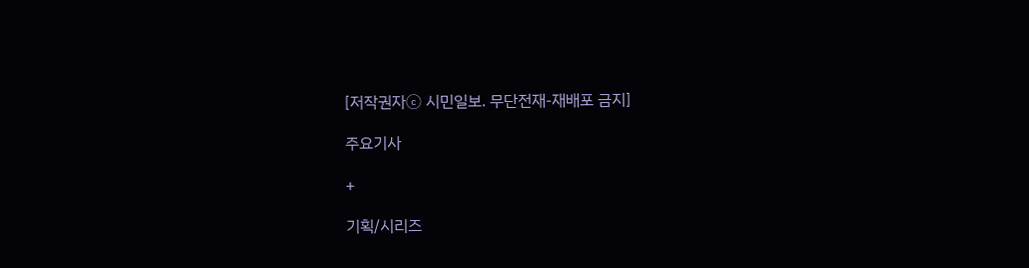[저작권자ⓒ 시민일보. 무단전재-재배포 금지]

주요기사

+

기획/시리즈